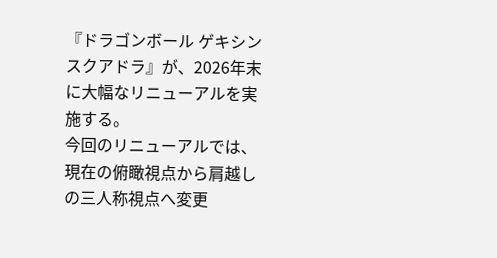『ドラゴンボール ゲキシン スクアドラ』が、2026年末に大幅なリニューアルを実施する。
今回のリニューアルでは、現在の俯瞰視点から肩越しの三人称視点へ変更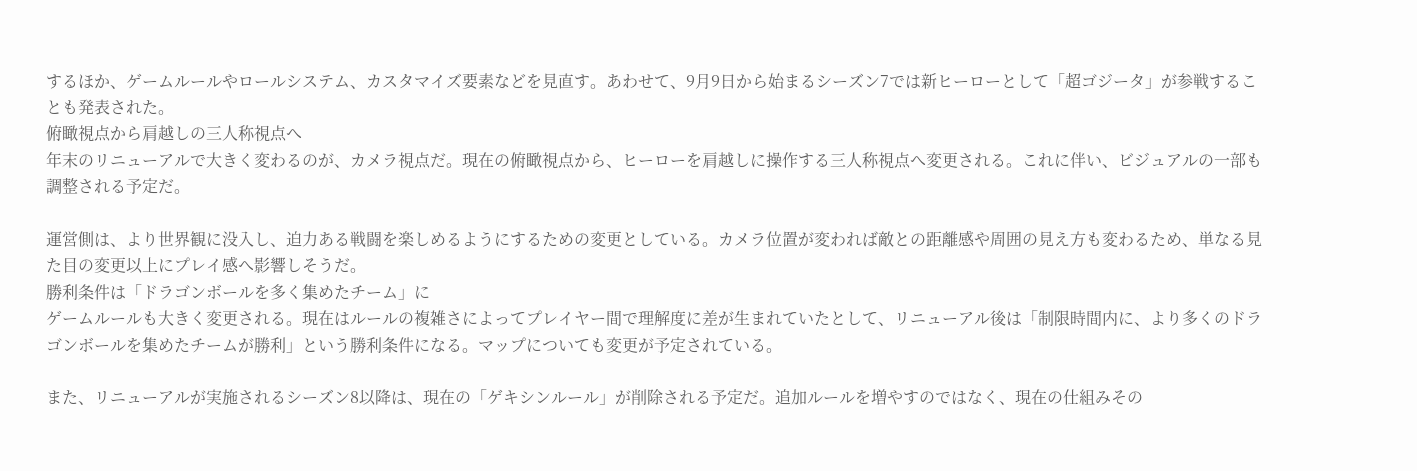するほか、ゲームルールやロールシステム、カスタマイズ要素などを見直す。あわせて、9月9日から始まるシーズン7では新ヒーローとして「超ゴジータ」が参戦することも発表された。
俯瞰視点から肩越しの三人称視点へ
年末のリニューアルで大きく変わるのが、カメラ視点だ。現在の俯瞰視点から、ヒーローを肩越しに操作する三人称視点へ変更される。これに伴い、ビジュアルの一部も調整される予定だ。

運営側は、より世界観に没入し、迫力ある戦闘を楽しめるようにするための変更としている。カメラ位置が変われば敵との距離感や周囲の見え方も変わるため、単なる見た目の変更以上にプレイ感へ影響しそうだ。
勝利条件は「ドラゴンボールを多く集めたチーム」に
ゲームルールも大きく変更される。現在はルールの複雑さによってプレイヤー間で理解度に差が生まれていたとして、リニューアル後は「制限時間内に、より多くのドラゴンボールを集めたチームが勝利」という勝利条件になる。マップについても変更が予定されている。

また、リニューアルが実施されるシーズン8以降は、現在の「ゲキシンルール」が削除される予定だ。追加ルールを増やすのではなく、現在の仕組みその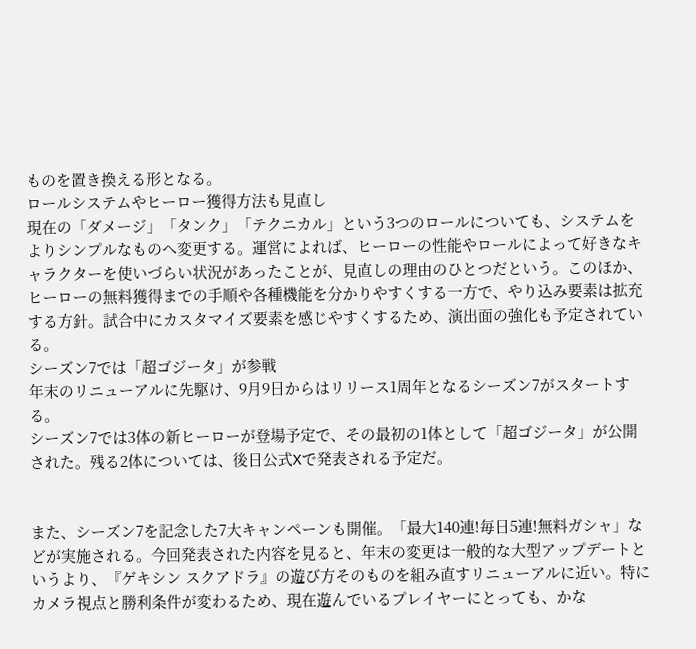ものを置き換える形となる。
ロールシステムやヒーロー獲得方法も見直し
現在の「ダメージ」「タンク」「テクニカル」という3つのロールについても、システムをよりシンプルなものへ変更する。運営によれば、ヒーローの性能やロールによって好きなキャラクターを使いづらい状況があったことが、見直しの理由のひとつだという。このほか、ヒーローの無料獲得までの手順や各種機能を分かりやすくする一方で、やり込み要素は拡充する方針。試合中にカスタマイズ要素を感じやすくするため、演出面の強化も予定されている。
シーズン7では「超ゴジータ」が参戦
年末のリニューアルに先駆け、9月9日からはリリース1周年となるシーズン7がスタートする。
シーズン7では3体の新ヒーローが登場予定で、その最初の1体として「超ゴジータ」が公開された。残る2体については、後日公式Xで発表される予定だ。


また、シーズン7を記念した7大キャンペーンも開催。「最大140連!毎日5連!無料ガシャ」などが実施される。今回発表された内容を見ると、年末の変更は一般的な大型アップデートというより、『ゲキシン スクアドラ』の遊び方そのものを組み直すリニューアルに近い。特にカメラ視点と勝利条件が変わるため、現在遊んでいるプレイヤーにとっても、かな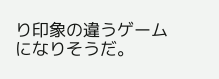り印象の違うゲームになりそうだ。